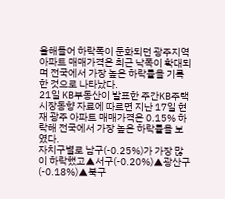올해들어 하락폭이 둔화되던 광주지역 아파트 매매가격은 최근 낙폭이 확대되며 전국에서 가장 높은 하락률을 기록한 것으로 나타났다.
21일 KB부동산이 발표한 주간KB주택시장동향 자료에 따르면 지난 17일 현재 광주 아파트 매매가격은 0.15% 하락해 전국에서 가장 높은 하락률을 보였다.
자치구별로 남구(-0.25%)가 가장 많이 하락했고▲서구(-0.20%)▲광산구(-0.18%)▲북구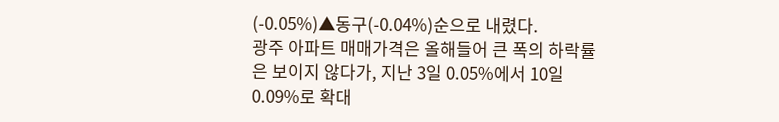(-0.05%)▲동구(-0.04%)순으로 내렸다.
광주 아파트 매매가격은 올해들어 큰 폭의 하락률은 보이지 않다가, 지난 3일 0.05%에서 10일 0.09%로 확대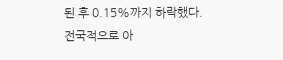된 후 0.15%까지 하락했다.
전국적으로 아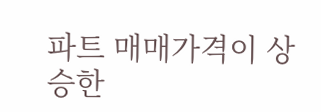파트 매매가격이 상승한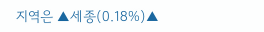지역은 ▲세종(0.18%)▲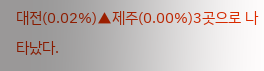대전(0.02%)▲제주(0.00%)3곳으로 나타났다.